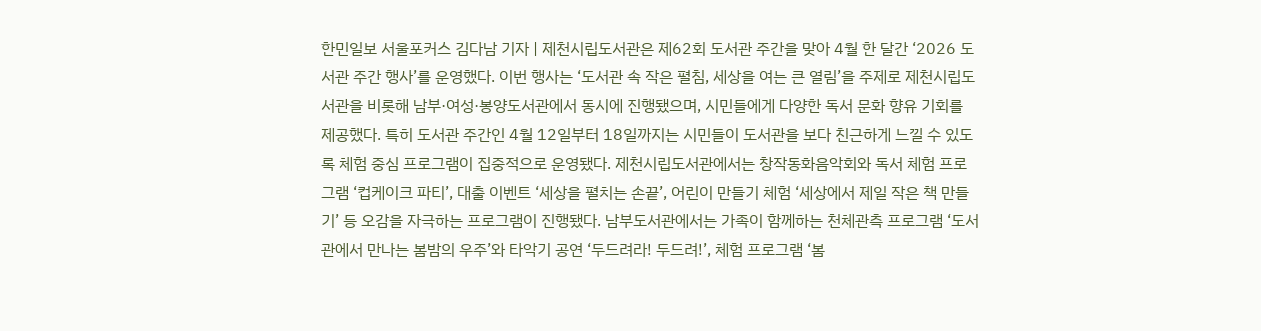한민일보 서울포커스 김다남 기자 | 제천시립도서관은 제62회 도서관 주간을 맞아 4월 한 달간 ‘2026 도서관 주간 행사’를 운영했다. 이번 행사는 ‘도서관 속 작은 펼침, 세상을 여는 큰 열림’을 주제로 제천시립도서관을 비롯해 남부·여성·봉양도서관에서 동시에 진행됐으며, 시민들에게 다양한 독서 문화 향유 기회를 제공했다. 특히 도서관 주간인 4월 12일부터 18일까지는 시민들이 도서관을 보다 친근하게 느낄 수 있도록 체험 중심 프로그램이 집중적으로 운영됐다. 제천시립도서관에서는 창작동화음악회와 독서 체험 프로그램 ‘컵케이크 파티’, 대출 이벤트 ‘세상을 펼치는 손끝’, 어린이 만들기 체험 ‘세상에서 제일 작은 책 만들기’ 등 오감을 자극하는 프로그램이 진행됐다. 남부도서관에서는 가족이 함께하는 천체관측 프로그램 ‘도서관에서 만나는 봄밤의 우주’와 타악기 공연 ‘두드려라! 두드려!’, 체험 프로그램 ‘봄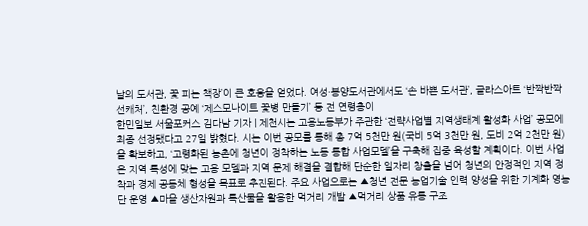날의 도서관, 꽃 피는 책장’이 큰 호응을 얻었다. 여성·봉양도서관에서도 ‘손 바쁜 도서관’, 글라스아트 ‘반짝반짝 선캐처’, 친환경 공예 ‘제스모나이트 꽃병 만들기’ 등 전 연령층이
한민일보 서울포커스 김다남 기자 | 제천시는 고용노동부가 주관한 ‘전략사업별 지역생태계 활성화 사업’ 공모에 최종 선정됐다고 27일 밝혔다. 시는 이번 공모를 통해 총 7억 5천만 원(국비 5억 3천만 원, 도비 2억 2천만 원)을 확보하고, ‘고령화된 농촌에 청년이 정착하는 노동 통합 사업모델’을 구축해 집중 육성할 계획이다. 이번 사업은 지역 특성에 맞는 고용 모델과 지역 문제 해결을 결합해 단순한 일자리 창출을 넘어 청년의 안정적인 지역 정착과 경제 공동체 형성을 목표로 추진된다. 주요 사업으로는 ▲청년 전문 농업기술 인력 양성을 위한 기계화 영농단 운영 ▲마을 생산자원과 특산물을 활용한 먹거리 개발 ▲먹거리 상품 유통 구조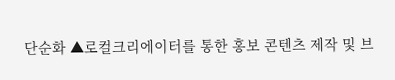단순화 ▲로컬크리에이터를 통한 홍보 콘텐츠 제작 및 브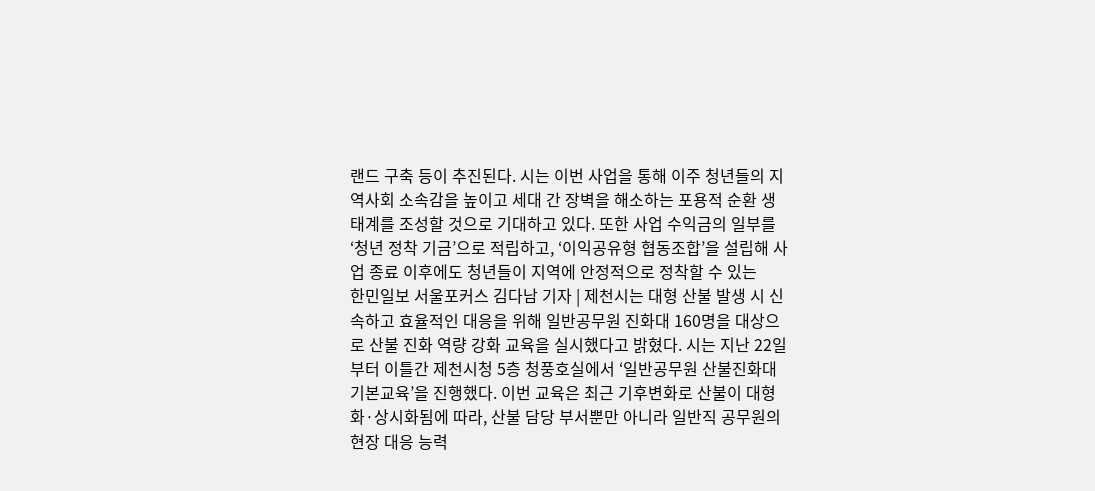랜드 구축 등이 추진된다. 시는 이번 사업을 통해 이주 청년들의 지역사회 소속감을 높이고 세대 간 장벽을 해소하는 포용적 순환 생태계를 조성할 것으로 기대하고 있다. 또한 사업 수익금의 일부를 ‘청년 정착 기금’으로 적립하고, ‘이익공유형 협동조합’을 설립해 사업 종료 이후에도 청년들이 지역에 안정적으로 정착할 수 있는
한민일보 서울포커스 김다남 기자 | 제천시는 대형 산불 발생 시 신속하고 효율적인 대응을 위해 일반공무원 진화대 160명을 대상으로 산불 진화 역량 강화 교육을 실시했다고 밝혔다. 시는 지난 22일부터 이틀간 제천시청 5층 청풍호실에서 ‘일반공무원 산불진화대 기본교육’을 진행했다. 이번 교육은 최근 기후변화로 산불이 대형화·상시화됨에 따라, 산불 담당 부서뿐만 아니라 일반직 공무원의 현장 대응 능력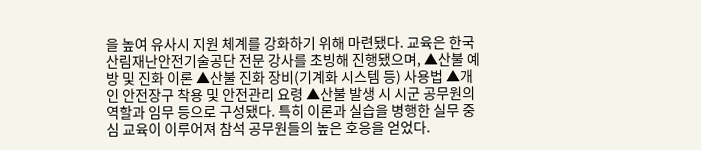을 높여 유사시 지원 체계를 강화하기 위해 마련됐다. 교육은 한국산림재난안전기술공단 전문 강사를 초빙해 진행됐으며, ▲산불 예방 및 진화 이론 ▲산불 진화 장비(기계화 시스템 등) 사용법 ▲개인 안전장구 착용 및 안전관리 요령 ▲산불 발생 시 시군 공무원의 역할과 임무 등으로 구성됐다. 특히 이론과 실습을 병행한 실무 중심 교육이 이루어져 참석 공무원들의 높은 호응을 얻었다.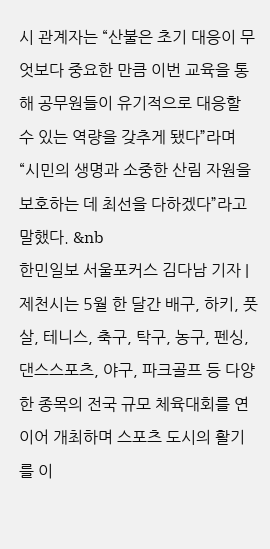시 관계자는 “산불은 초기 대응이 무엇보다 중요한 만큼 이번 교육을 통해 공무원들이 유기적으로 대응할 수 있는 역량을 갖추게 됐다”라며 “시민의 생명과 소중한 산림 자원을 보호하는 데 최선을 다하겠다”라고 말했다. &nb
한민일보 서울포커스 김다남 기자 | 제천시는 5월 한 달간 배구, 하키, 풋살, 테니스, 축구, 탁구, 농구, 펜싱, 댄스스포츠, 야구, 파크골프 등 다양한 종목의 전국 규모 체육대회를 연이어 개최하며 스포츠 도시의 활기를 이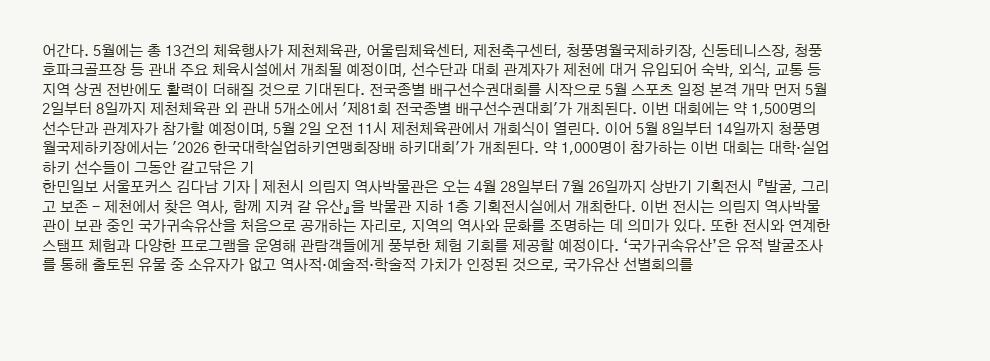어간다. 5월에는 총 13건의 체육행사가 제천체육관, 어울림체육센터, 제천축구센터, 청풍명월국제하키장, 신동테니스장, 청풍호파크골프장 등 관내 주요 체육시설에서 개최될 예정이며, 선수단과 대회 관계자가 제천에 대거 유입되어 숙박, 외식, 교통 등 지역 상권 전반에도 활력이 더해질 것으로 기대된다. 전국종별 배구선수권대회를 시작으로 5월 스포츠 일정 본격 개막 먼저 5월 2일부터 8일까지 제천체육관 외 관내 5개소에서 '제81회 전국종별 배구선수권대회'가 개최된다. 이번 대회에는 약 1,500명의 선수단과 관계자가 참가할 예정이며, 5월 2일 오전 11시 제천체육관에서 개회식이 열린다. 이어 5월 8일부터 14일까지 청풍명월국제하키장에서는 '2026 한국대학실업하키연맹회장배 하키대회'가 개최된다. 약 1,000명이 참가하는 이번 대회는 대학·실업 하키 선수들이 그동안 갈고닦은 기
한민일보 서울포커스 김다남 기자 | 제천시 의림지 역사박물관은 오는 4월 28일부터 7월 26일까지 상반기 기획전시 『발굴, 그리고 보존 - 제천에서 찾은 역사, 함께 지켜 갈 유산』을 박물관 지하 1층 기획전시실에서 개최한다. 이번 전시는 의림지 역사박물관이 보관 중인 국가귀속유산을 처음으로 공개하는 자리로, 지역의 역사와 문화를 조명하는 데 의미가 있다. 또한 전시와 연계한 스탬프 체험과 다양한 프로그램을 운영해 관람객들에게 풍부한 체험 기회를 제공할 예정이다. ‘국가귀속유산’은 유적 발굴조사를 통해 출토된 유물 중 소유자가 없고 역사적·예술적·학술적 가치가 인정된 것으로, 국가유산 선별회의를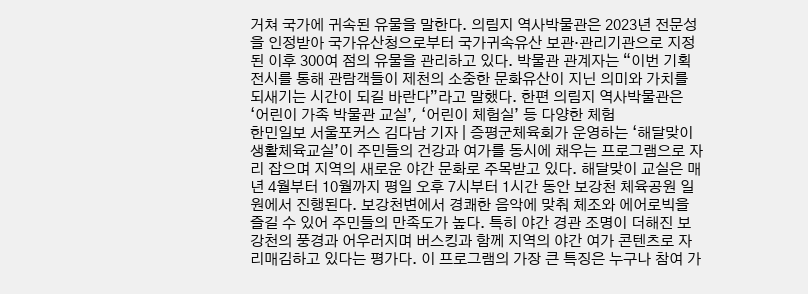거쳐 국가에 귀속된 유물을 말한다. 의림지 역사박물관은 2023년 전문성을 인정받아 국가유산청으로부터 국가귀속유산 보관·관리기관으로 지정된 이후 300여 점의 유물을 관리하고 있다. 박물관 관계자는 “이번 기획전시를 통해 관람객들이 제천의 소중한 문화유산이 지닌 의미와 가치를 되새기는 시간이 되길 바란다”라고 말했다. 한편 의림지 역사박물관은 ‘어린이 가족 박물관 교실’, ‘어린이 체험실’ 등 다양한 체험
한민일보 서울포커스 김다남 기자 | 증평군체육회가 운영하는 ‘해달맞이 생활체육교실’이 주민들의 건강과 여가를 동시에 채우는 프로그램으로 자리 잡으며 지역의 새로운 야간 문화로 주목받고 있다. 해달맞이 교실은 매년 4월부터 10월까지 평일 오후 7시부터 1시간 동안 보강천 체육공원 일원에서 진행된다. 보강천변에서 경쾌한 음악에 맞춰 체조와 에어로빅을 즐길 수 있어 주민들의 만족도가 높다. 특히 야간 경관 조명이 더해진 보강천의 풍경과 어우러지며 버스킹과 함께 지역의 야간 여가 콘텐츠로 자리매김하고 있다는 평가다. 이 프로그램의 가장 큰 특징은 누구나 참여 가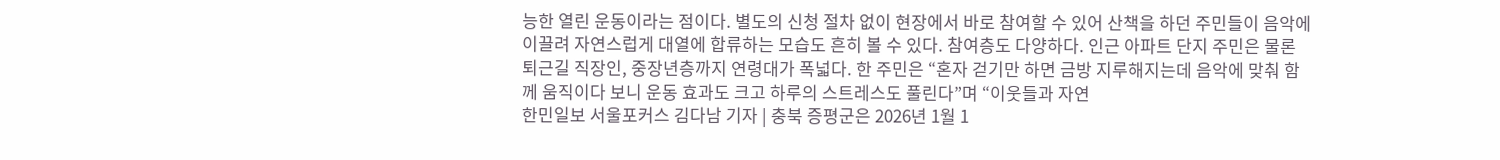능한 열린 운동이라는 점이다. 별도의 신청 절차 없이 현장에서 바로 참여할 수 있어 산책을 하던 주민들이 음악에 이끌려 자연스럽게 대열에 합류하는 모습도 흔히 볼 수 있다. 참여층도 다양하다. 인근 아파트 단지 주민은 물론 퇴근길 직장인, 중장년층까지 연령대가 폭넓다. 한 주민은 “혼자 걷기만 하면 금방 지루해지는데 음악에 맞춰 함께 움직이다 보니 운동 효과도 크고 하루의 스트레스도 풀린다”며 “이웃들과 자연
한민일보 서울포커스 김다남 기자 | 충북 증평군은 2026년 1월 1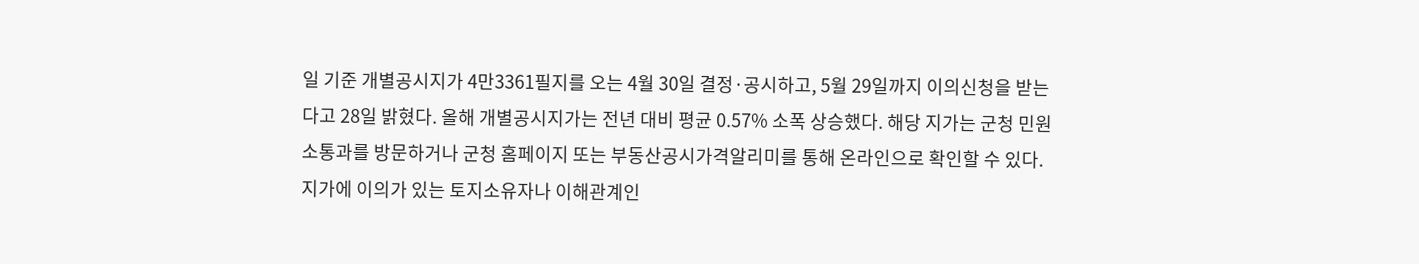일 기준 개별공시지가 4만3361필지를 오는 4월 30일 결정·공시하고, 5월 29일까지 이의신청을 받는다고 28일 밝혔다. 올해 개별공시지가는 전년 대비 평균 0.57% 소폭 상승했다. 해당 지가는 군청 민원소통과를 방문하거나 군청 홈페이지 또는 부동산공시가격알리미를 통해 온라인으로 확인할 수 있다. 지가에 이의가 있는 토지소유자나 이해관계인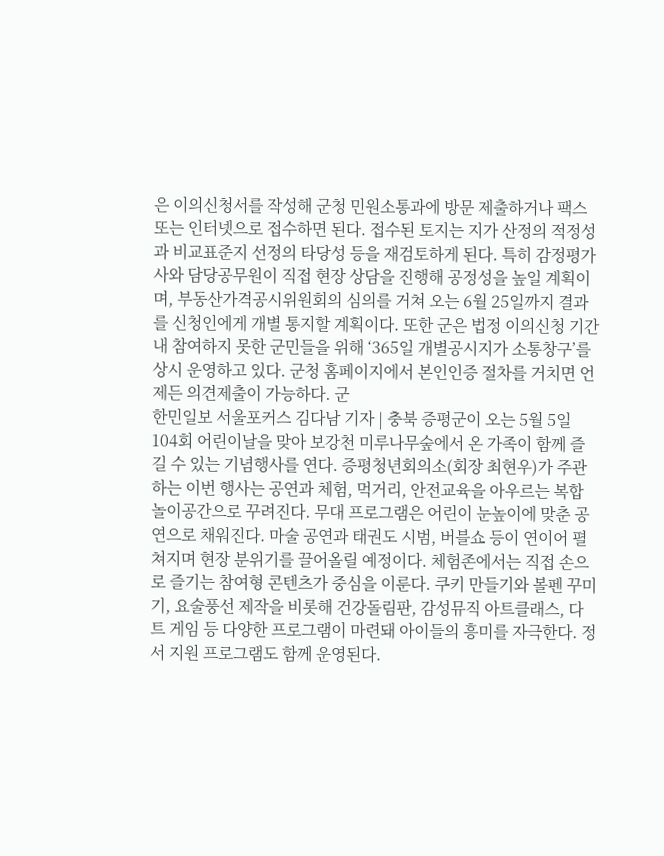은 이의신청서를 작성해 군청 민원소통과에 방문 제출하거나 팩스 또는 인터넷으로 접수하면 된다. 접수된 토지는 지가 산정의 적정성과 비교표준지 선정의 타당성 등을 재검토하게 된다. 특히 감정평가사와 담당공무원이 직접 현장 상담을 진행해 공정성을 높일 계획이며, 부동산가격공시위원회의 심의를 거쳐 오는 6월 25일까지 결과를 신청인에게 개별 통지할 계획이다. 또한 군은 법정 이의신청 기간 내 참여하지 못한 군민들을 위해 ‘365일 개별공시지가 소통창구’를 상시 운영하고 있다. 군청 홈페이지에서 본인인증 절차를 거치면 언제든 의견제출이 가능하다. 군
한민일보 서울포커스 김다남 기자 | 충북 증평군이 오는 5월 5일 104회 어린이날을 맞아 보강천 미루나무숲에서 온 가족이 함께 즐길 수 있는 기념행사를 연다. 증평청년회의소(회장 최현우)가 주관하는 이번 행사는 공연과 체험, 먹거리, 안전교육을 아우르는 복합 놀이공간으로 꾸려진다. 무대 프로그램은 어린이 눈높이에 맞춘 공연으로 채워진다. 마술 공연과 태권도 시범, 버블쇼 등이 연이어 펼쳐지며 현장 분위기를 끌어올릴 예정이다. 체험존에서는 직접 손으로 즐기는 참여형 콘텐츠가 중심을 이룬다. 쿠키 만들기와 볼펜 꾸미기, 요술풍선 제작을 비롯해 건강돌림판, 감성뮤직 아트클래스, 다트 게임 등 다양한 프로그램이 마련돼 아이들의 흥미를 자극한다. 정서 지원 프로그램도 함께 운영된다.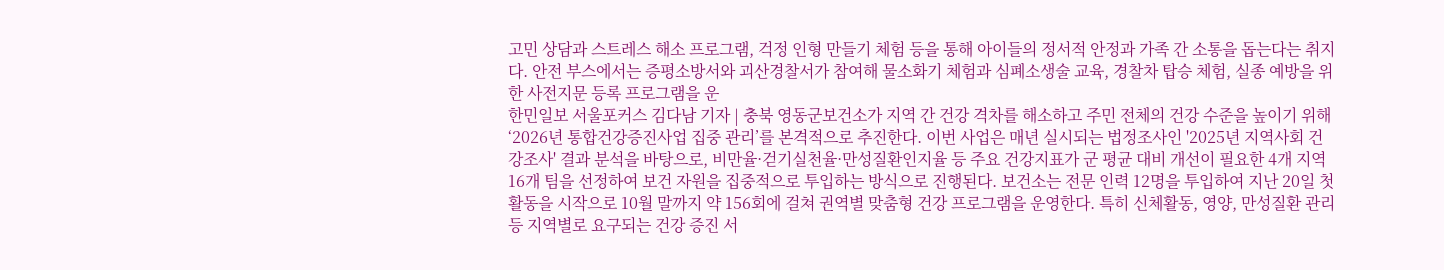고민 상담과 스트레스 해소 프로그램, 걱정 인형 만들기 체험 등을 통해 아이들의 정서적 안정과 가족 간 소통을 돕는다는 취지다. 안전 부스에서는 증평소방서와 괴산경찰서가 참여해 물소화기 체험과 심폐소생술 교육, 경찰차 탑승 체험, 실종 예방을 위한 사전지문 등록 프로그램을 운
한민일보 서울포커스 김다남 기자 | 충북 영동군보건소가 지역 간 건강 격차를 해소하고 주민 전체의 건강 수준을 높이기 위해 ‘2026년 통합건강증진사업 집중 관리’를 본격적으로 추진한다. 이번 사업은 매년 실시되는 법정조사인 '2025년 지역사회 건강조사' 결과 분석을 바탕으로, 비만율·걷기실천율·만성질환인지율 등 주요 건강지표가 군 평균 대비 개선이 필요한 4개 지역 16개 팀을 선정하여 보건 자원을 집중적으로 투입하는 방식으로 진행된다. 보건소는 전문 인력 12명을 투입하여 지난 20일 첫 활동을 시작으로 10월 말까지 약 156회에 걸쳐 권역별 맞춤형 건강 프로그램을 운영한다. 특히 신체활동, 영양, 만성질환 관리 등 지역별로 요구되는 건강 증진 서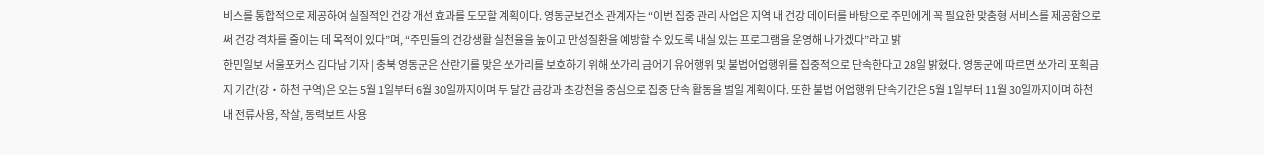비스를 통합적으로 제공하여 실질적인 건강 개선 효과를 도모할 계획이다. 영동군보건소 관계자는 “이번 집중 관리 사업은 지역 내 건강 데이터를 바탕으로 주민에게 꼭 필요한 맞춤형 서비스를 제공함으로써 건강 격차를 줄이는 데 목적이 있다”며, “주민들의 건강생활 실천율을 높이고 만성질환을 예방할 수 있도록 내실 있는 프로그램을 운영해 나가겠다”라고 밝
한민일보 서울포커스 김다남 기자 | 충북 영동군은 산란기를 맞은 쏘가리를 보호하기 위해 쏘가리 금어기 유어행위 및 불법어업행위를 집중적으로 단속한다고 28일 밝혔다. 영동군에 따르면 쏘가리 포획금지 기간(강‧하천 구역)은 오는 5월 1일부터 6월 30일까지이며 두 달간 금강과 초강천을 중심으로 집중 단속 활동을 벌일 계획이다. 또한 불법 어업행위 단속기간은 5월 1일부터 11월 30일까지이며 하천 내 전류사용, 작살, 동력보트 사용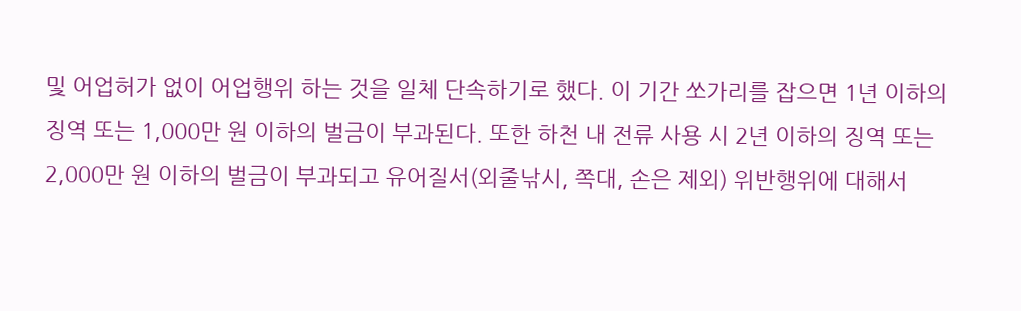및 어업허가 없이 어업행위 하는 것을 일체 단속하기로 했다. 이 기간 쏘가리를 잡으면 1년 이하의 징역 또는 1,000만 원 이하의 벌금이 부과된다. 또한 하천 내 전류 사용 시 2년 이하의 징역 또는 2,000만 원 이하의 벌금이 부과되고 유어질서(외줄낚시, 쪽대, 손은 제외) 위반행위에 대해서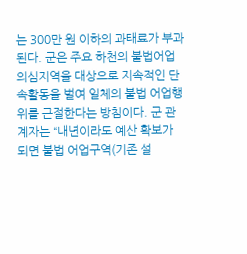는 300만 원 이하의 과태료가 부과된다. 군은 주요 하천의 불법어업 의심지역을 대상으로 지속적인 단속활동을 벌여 일체의 불법 어업행위를 근절한다는 방침이다. 군 관계자는 “내년이라도 예산 확보가 되면 불법 어업구역(기존 설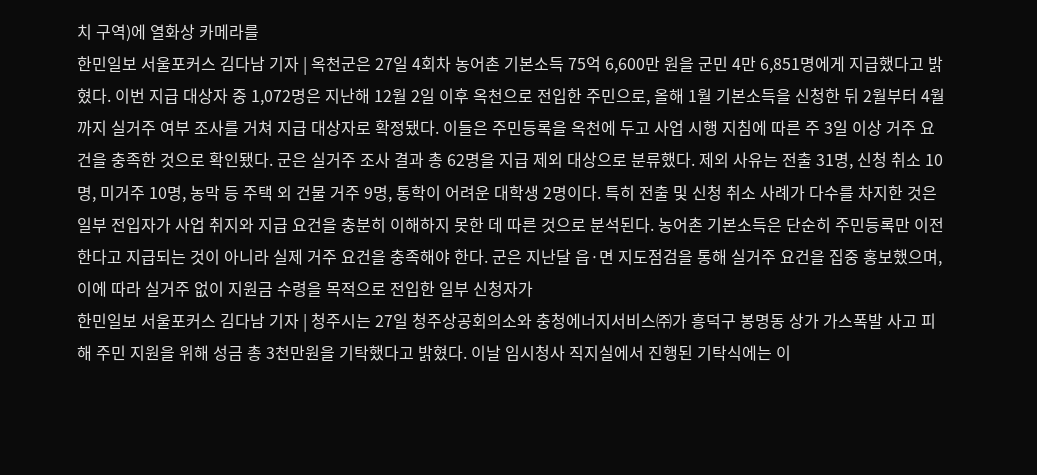치 구역)에 열화상 카메라를
한민일보 서울포커스 김다남 기자 | 옥천군은 27일 4회차 농어촌 기본소득 75억 6,600만 원을 군민 4만 6,851명에게 지급했다고 밝혔다. 이번 지급 대상자 중 1,072명은 지난해 12월 2일 이후 옥천으로 전입한 주민으로, 올해 1월 기본소득을 신청한 뒤 2월부터 4월까지 실거주 여부 조사를 거쳐 지급 대상자로 확정됐다. 이들은 주민등록을 옥천에 두고 사업 시행 지침에 따른 주 3일 이상 거주 요건을 충족한 것으로 확인됐다. 군은 실거주 조사 결과 총 62명을 지급 제외 대상으로 분류했다. 제외 사유는 전출 31명, 신청 취소 10명, 미거주 10명, 농막 등 주택 외 건물 거주 9명, 통학이 어려운 대학생 2명이다. 특히 전출 및 신청 취소 사례가 다수를 차지한 것은 일부 전입자가 사업 취지와 지급 요건을 충분히 이해하지 못한 데 따른 것으로 분석된다. 농어촌 기본소득은 단순히 주민등록만 이전한다고 지급되는 것이 아니라 실제 거주 요건을 충족해야 한다. 군은 지난달 읍·면 지도점검을 통해 실거주 요건을 집중 홍보했으며, 이에 따라 실거주 없이 지원금 수령을 목적으로 전입한 일부 신청자가
한민일보 서울포커스 김다남 기자 | 청주시는 27일 청주상공회의소와 충청에너지서비스㈜가 흥덕구 봉명동 상가 가스폭발 사고 피해 주민 지원을 위해 성금 총 3천만원을 기탁했다고 밝혔다. 이날 임시청사 직지실에서 진행된 기탁식에는 이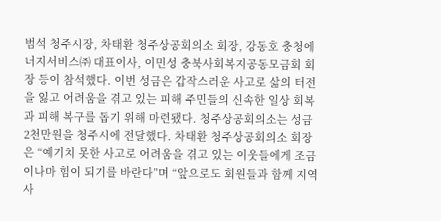범석 청주시장, 차태환 청주상공회의소 회장, 강동호 충청에너지서비스㈜ 대표이사, 이민성 충북사회복지공동모금회 회장 등이 참석했다. 이번 성금은 갑작스러운 사고로 삶의 터전을 잃고 어려움을 겪고 있는 피해 주민들의 신속한 일상 회복과 피해 복구를 돕기 위해 마련됐다. 청주상공회의소는 성금 2천만원을 청주시에 전달했다. 차태환 청주상공회의소 회장은 “예기치 못한 사고로 어려움을 겪고 있는 이웃들에게 조금이나마 힘이 되기를 바란다”며 “앞으로도 회원들과 함께 지역사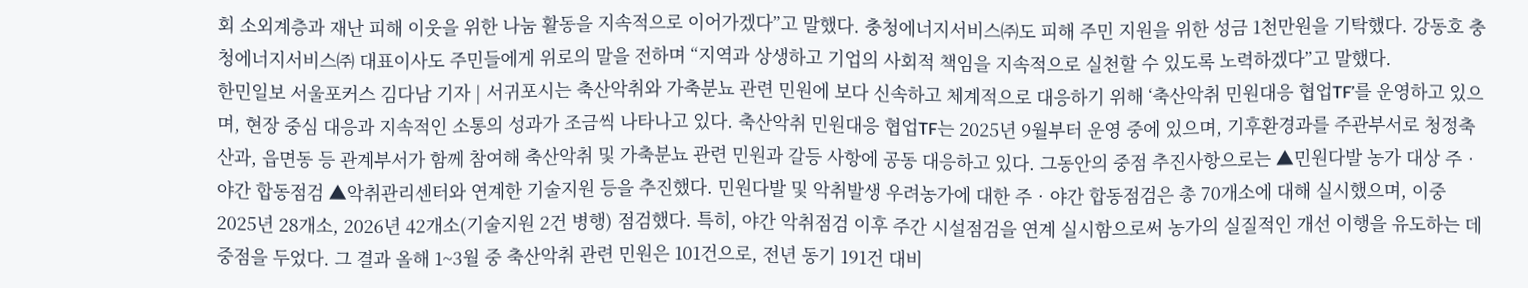회 소외계층과 재난 피해 이웃을 위한 나눔 활동을 지속적으로 이어가겠다”고 말했다. 충청에너지서비스㈜도 피해 주민 지원을 위한 성금 1천만원을 기탁했다. 강동호 충청에너지서비스㈜ 대표이사도 주민들에게 위로의 말을 전하며 “지역과 상생하고 기업의 사회적 책임을 지속적으로 실천할 수 있도록 노력하겠다”고 말했다.
한민일보 서울포커스 김다남 기자 | 서귀포시는 축산악취와 가축분뇨 관련 민원에 보다 신속하고 체계적으로 대응하기 위해 ‘축산악취 민원대응 협업TF’를 운영하고 있으며, 현장 중심 대응과 지속적인 소통의 성과가 조금씩 나타나고 있다. 축산악취 민원대응 협업TF는 2025년 9월부터 운영 중에 있으며, 기후환경과를 주관부서로 청정축산과, 읍면동 등 관계부서가 함께 참여해 축산악취 및 가축분뇨 관련 민원과 갈등 사항에 공동 대응하고 있다. 그동안의 중점 추진사항으로는 ▲민원다발 농가 대상 주‧야간 합동점검 ▲악취관리센터와 연계한 기술지원 등을 추진했다. 민원다발 및 악취발생 우려농가에 대한 주‧야간 합동점검은 총 70개소에 대해 실시했으며, 이중 2025년 28개소, 2026년 42개소(기술지원 2건 병행) 점검했다. 특히, 야간 악취점검 이후 주간 시설점검을 연계 실시함으로써 농가의 실질적인 개선 이행을 유도하는 데 중점을 두었다. 그 결과 올해 1~3월 중 축산악취 관련 민원은 101건으로, 전년 동기 191건 대비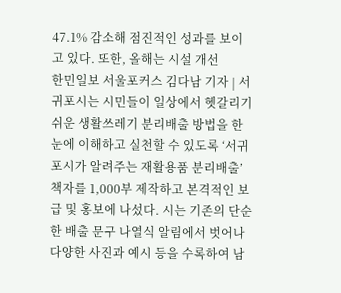47.1% 감소해 점진적인 성과를 보이고 있다. 또한, 올해는 시설 개선
한민일보 서울포커스 김다남 기자 | 서귀포시는 시민들이 일상에서 헷갈리기 쉬운 생활쓰레기 분리배출 방법을 한눈에 이해하고 실천할 수 있도록 ‘서귀포시가 알려주는 재활용품 분리배출’ 책자를 1,000부 제작하고 본격적인 보급 및 홍보에 나섰다. 시는 기존의 단순한 배출 문구 나열식 알림에서 벗어나 다양한 사진과 예시 등을 수록하여 남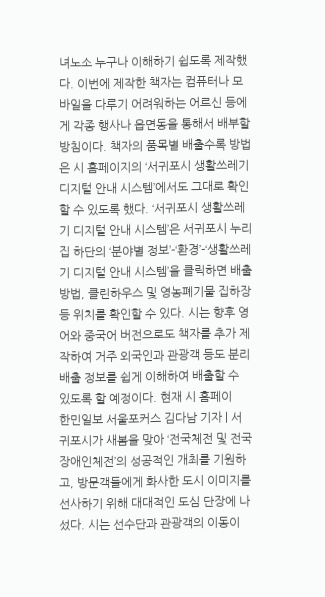녀노소 누구나 이해하기 쉽도록 제작했다. 이번에 제작한 책자는 컴퓨터나 모바일을 다루기 어려워하는 어르신 등에게 각종 행사나 읍면동을 통해서 배부할 방침이다. 책자의 품목별 배출수록 방법은 시 홈페이지의 ‘서귀포시 생활쓰레기 디지털 안내 시스템’에서도 그대로 확인할 수 있도록 했다. ‘서귀포시 생활쓰레기 디지털 안내 시스템’은 서귀포시 누리집 하단의 ‘분야별 정보’-‘환경’-‘생활쓰레기 디지털 안내 시스템’을 클릭하면 배출방법, 클린하우스 및 영농폐기물 집하장 등 위치를 확인할 수 있다. 시는 향후 영어와 중국어 버전으로도 책자를 추가 제작하여 거주 외국인과 관광객 등도 분리배출 정보를 쉽게 이해하여 배출할 수 있도록 할 예정이다. 현재 시 홈페이
한민일보 서울포커스 김다남 기자 | 서귀포시가 새봄을 맞아 ‘전국체전 및 전국장애인체전’의 성공적인 개최를 기원하고, 방문객들에게 화사한 도시 이미지를 선사하기 위해 대대적인 도심 단장에 나섰다. 시는 선수단과 관광객의 이동이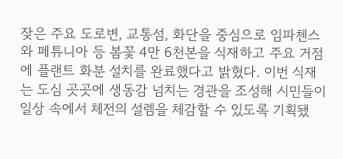잦은 주요 도로변, 교통섬, 화단을 중심으로 임파첸스와 페튜니아 등 봄꽃 4만 6천본을 식재하고 주요 거점에 플랜트 화분 설치를 완료했다고 밝혔다. 이번 식재는 도심 곳곳에 생동감 넘치는 경관을 조성해 시민들이 일상 속에서 체전의 설렘을 체감할 수 있도록 기획됐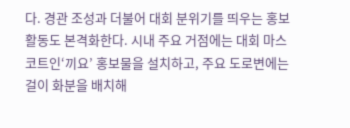다. 경관 조성과 더불어 대회 분위기를 띄우는 홍보 활동도 본격화한다. 시내 주요 거점에는 대회 마스코트인‘끼요’ 홍보물을 설치하고, 주요 도로변에는 걸이 화분을 배치해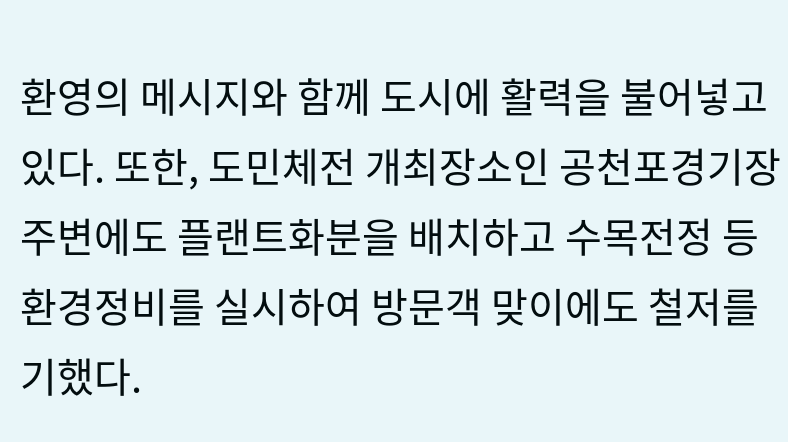환영의 메시지와 함께 도시에 활력을 불어넣고 있다. 또한, 도민체전 개최장소인 공천포경기장 주변에도 플랜트화분을 배치하고 수목전정 등 환경정비를 실시하여 방문객 맞이에도 철저를 기했다.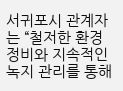서귀포시 관계자는 “철저한 환경 정비와 지속적인 녹지 관리를 통해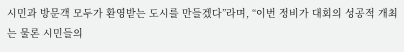시민과 방문객 모두가 환영받는 도시를 만들겠다”라며, “이번 정비가 대회의 성공적 개최는 물론 시민들의